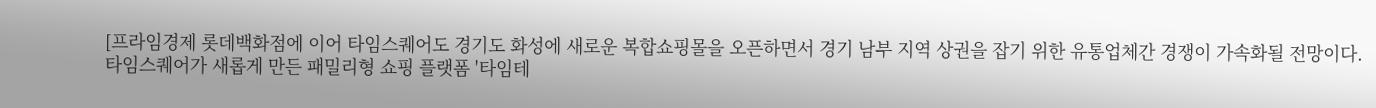[프라임경제 롯데백화점에 이어 타임스퀘어도 경기도 화성에 새로운 복합쇼핑몰을 오픈하면서 경기 남부 지역 상권을 잡기 위한 유통업체간 경쟁이 가속화될 전망이다.
타임스퀘어가 새롭게 만든 패밀리형 쇼핑 플랫폼 '타임테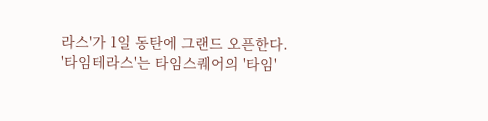라스'가 1일 동탄에 그랜드 오픈한다.
'타임테라스'는 타임스퀘어의 '타임'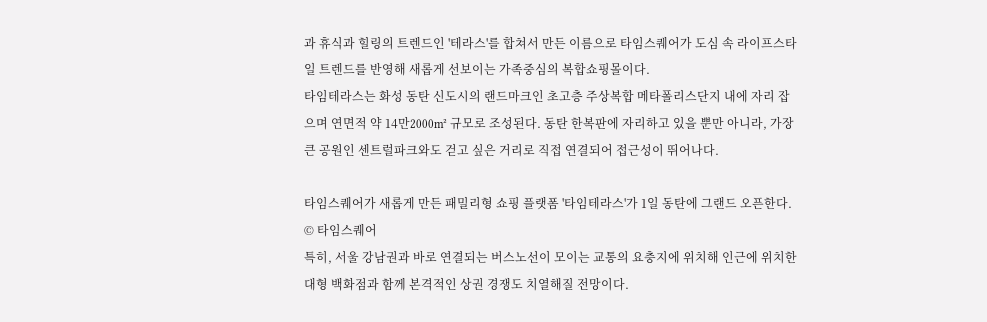과 휴식과 힐링의 트렌드인 '테라스'를 합쳐서 만든 이름으로 타임스퀘어가 도심 속 라이프스타일 트렌드를 반영해 새롭게 선보이는 가족중심의 복합쇼핑몰이다.
타임테라스는 화성 동탄 신도시의 랜드마크인 초고층 주상복합 메타폴리스단지 내에 자리 잡으며 연면적 약 14만2000m² 규모로 조성된다. 동탄 한복판에 자리하고 있을 뿐만 아니라, 가장 큰 공원인 센트럴파크와도 걷고 싶은 거리로 직접 연결되어 접근성이 뛰어나다.

타임스퀘어가 새롭게 만든 패밀리형 쇼핑 플랫폼 '타임테라스'가 1일 동탄에 그랜드 오픈한다. © 타임스퀘어
특히, 서울 강남권과 바로 연결되는 버스노선이 모이는 교통의 요충지에 위치해 인근에 위치한 대형 백화점과 함께 본격적인 상권 경쟁도 치열해질 전망이다.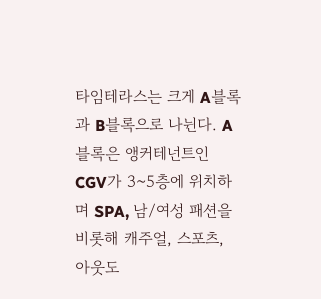타임테라스는 크게 A블록과 B블록으로 나뉜다. A블록은 앵커테넌트인 CGV가 3~5층에 위치하며 SPA, 남/여성 패션을 비롯해 캐주얼, 스포츠, 아웃도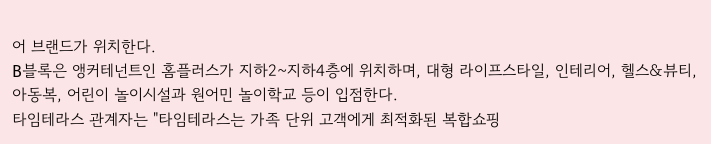어 브랜드가 위치한다.
B블록은 앵커테넌트인 홈플러스가 지하2~지하4층에 위치하며, 대형 라이프스타일, 인테리어, 헬스&뷰티, 아동복, 어린이 놀이시설과 원어민 놀이학교 등이 입점한다.
타임테라스 관계자는 "타임테라스는 가족 단위 고객에게 최적화된 복합쇼핑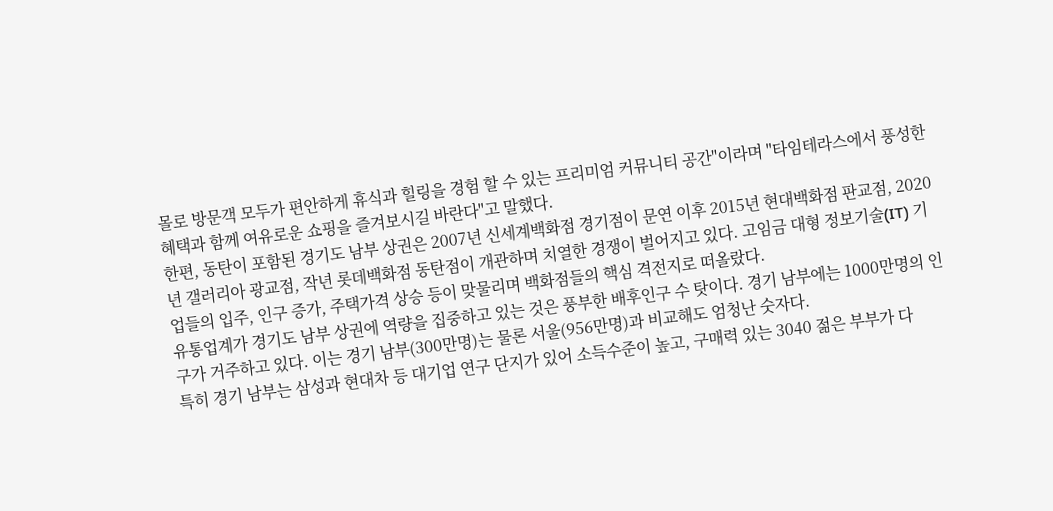몰로 방문객 모두가 편안하게 휴식과 힐링을 경험 할 수 있는 프리미엄 커뮤니티 공간"이라며 "타임테라스에서 풍성한 혜택과 함께 여유로운 쇼핑을 즐겨보시길 바란다"고 말했다.
한편, 동탄이 포함된 경기도 남부 상권은 2007년 신세계백화점 경기점이 문연 이후 2015년 현대백화점 판교점, 2020년 갤러리아 광교점, 작년 롯데백화점 동탄점이 개관하며 치열한 경쟁이 벌어지고 있다. 고임금 대형 정보기술(IT) 기업들의 입주, 인구 증가, 주택가격 상승 등이 맞물리며 백화점들의 핵심 격전지로 떠올랐다.
유통업계가 경기도 남부 상권에 역량을 집중하고 있는 것은 풍부한 배후인구 수 탓이다. 경기 남부에는 1000만명의 인구가 거주하고 있다. 이는 경기 남부(300만명)는 물론 서울(956만명)과 비교해도 엄청난 숫자다.
특히 경기 남부는 삼성과 현대차 등 대기업 연구 단지가 있어 소득수준이 높고, 구매력 있는 3040 젊은 부부가 다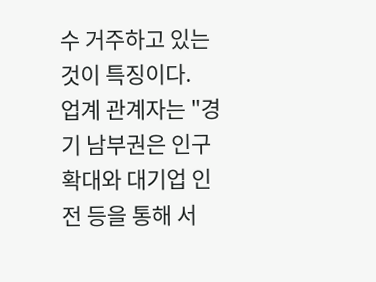수 거주하고 있는 것이 특징이다.
업계 관계자는 "경기 남부권은 인구 확대와 대기업 인전 등을 통해 서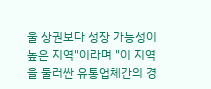울 상권보다 성장 가능성이 높은 지역"이라며 "이 지역을 둘러싼 유통업체간의 경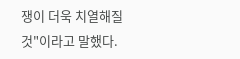쟁이 더욱 치열해질 것"이라고 말했다.